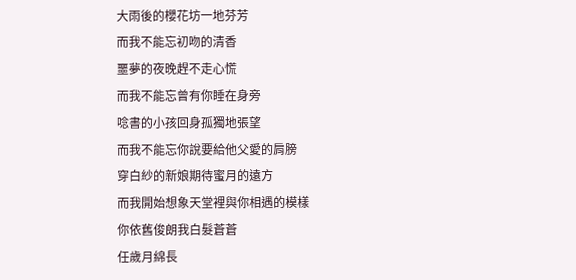大雨後的櫻花坊一地芬芳
而我不能忘初吻的清香
噩夢的夜晚趕不走心慌
而我不能忘曾有你睡在身旁
唸書的小孩回身孤獨地張望
而我不能忘你說要給他父愛的肩膀
穿白紗的新娘期待蜜月的遠方
而我開始想象天堂裡與你相遇的模樣
你依舊俊朗我白髮蒼蒼
任歲月綿長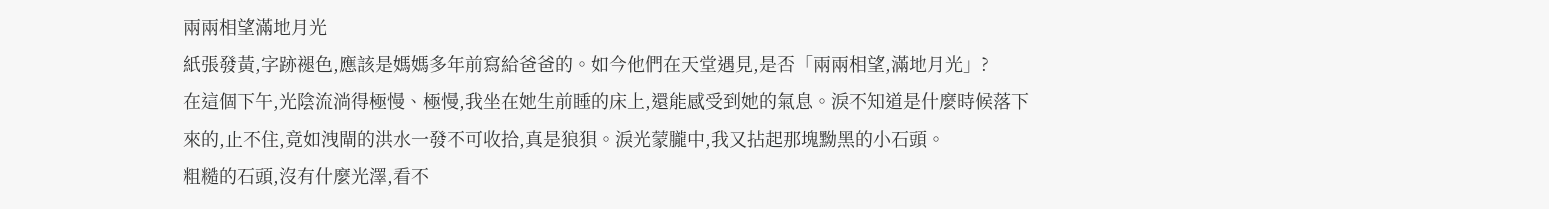兩兩相望滿地月光
紙張發黃,字跡褪色,應該是媽媽多年前寫給爸爸的。如今他們在天堂遇見,是否「兩兩相望,滿地月光」?
在這個下午,光陰流淌得極慢、極慢,我坐在她生前睡的床上,還能感受到她的氣息。淚不知道是什麼時候落下來的,止不住,竟如洩閘的洪水一發不可收拾,真是狼狽。淚光蒙朧中,我又拈起那塊黝黑的小石頭。
粗糙的石頭,沒有什麼光澤,看不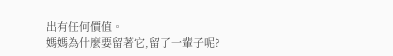出有任何價值。
媽媽為什麼要留著它,留了一輩子呢?